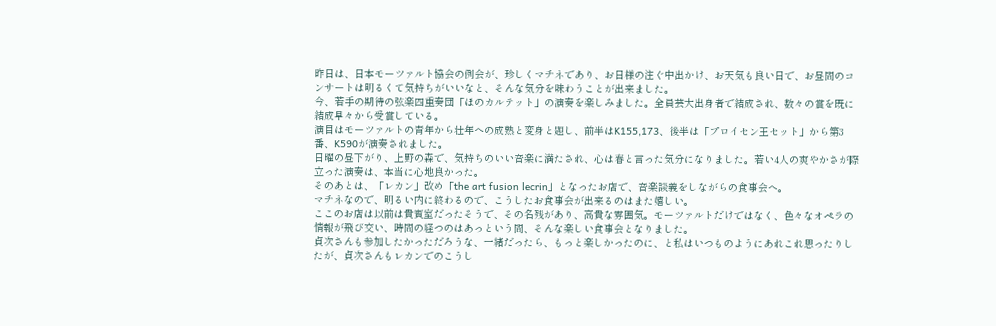昨日は、日本モーツァルト協会の例会が、珍しくマチネであり、お日様の注ぐ中出かけ、お天気も良い日で、お昼間のコンサートは明るくて気持ちがいいなと、そんな気分を味わうことが出来ました。
今、若手の期待の弦楽四重奏団「ほのカルテット」の演奏を楽しみました。全員芸大出身者で結成され、数々の賞を既に結成早々から受賞している。
演目はモーツァルトの青年から壮年への成熟と変身と題し、前半はK155,173、後半は「プロイセン王セット」から第3番、K590が演奏されました。
日曜の昼下がり、上野の森で、気持ちのいい音楽に満たされ、心は春と言った気分になりました。若い4人の爽やかさが際立った演奏は、本当に心地良かった。
そのあとは、「レカン」改め「the art fusion lecrin」となったお店で、音楽談義をしながらの食事会へ。
マチネなので、明るい内に終わるので、こうしたお食事会が出来るのはまた嬉しい。
ここのお店は以前は貴賓室だったそうで、その名残があり、高貴な雰囲気。モーツァルトだけではなく、色々なオペラの情報が飛び交い、時間の経つのはあっという間、そんな楽しい食事会となりました。
貞次さんも参加したかっただろうな、一緒だったら、もっと楽しかったのに、と私はいつものようにあれこれ思ったりしたが、貞次さんもレカンでのこうし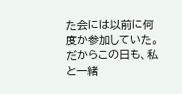た会には以前に何度か参加していた。
だからこの日も、私と一緒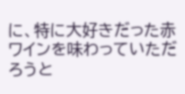に、特に大好きだった赤ワインを味わっていただろうと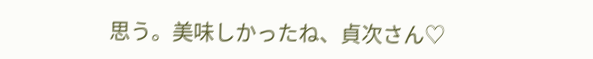思う。美味しかったね、貞次さん♡